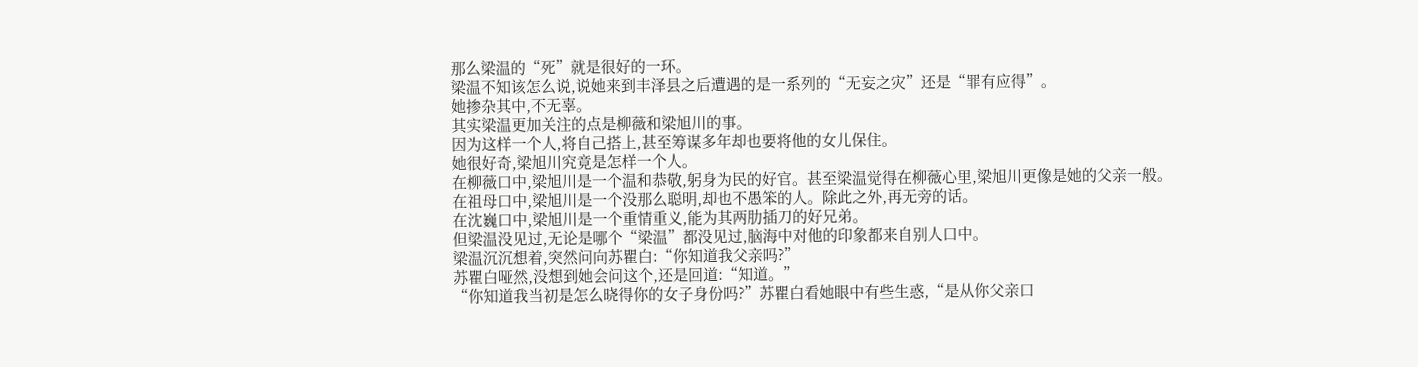那么梁温的“死”就是很好的一环。
梁温不知该怎么说,说她来到丰泽县之后遭遇的是一系列的“无妄之灾”还是“罪有应得”。
她掺杂其中,不无辜。
其实梁温更加关注的点是柳薇和梁旭川的事。
因为这样一个人,将自己搭上,甚至筹谋多年却也要将他的女儿保住。
她很好奇,梁旭川究竟是怎样一个人。
在柳薇口中,梁旭川是一个温和恭敬,躬身为民的好官。甚至梁温觉得在柳薇心里,梁旭川更像是她的父亲一般。
在祖母口中,梁旭川是一个没那么聪明,却也不愚笨的人。除此之外,再无旁的话。
在沈巍口中,梁旭川是一个重情重义,能为其两肋插刀的好兄弟。
但梁温没见过,无论是哪个“梁温”都没见过,脑海中对他的印象都来自别人口中。
梁温沉沉想着,突然问向苏瞿白:“你知道我父亲吗?”
苏瞿白哑然,没想到她会问这个,还是回道:“知道。”
“你知道我当初是怎么晓得你的女子身份吗?”苏瞿白看她眼中有些生惑,“是从你父亲口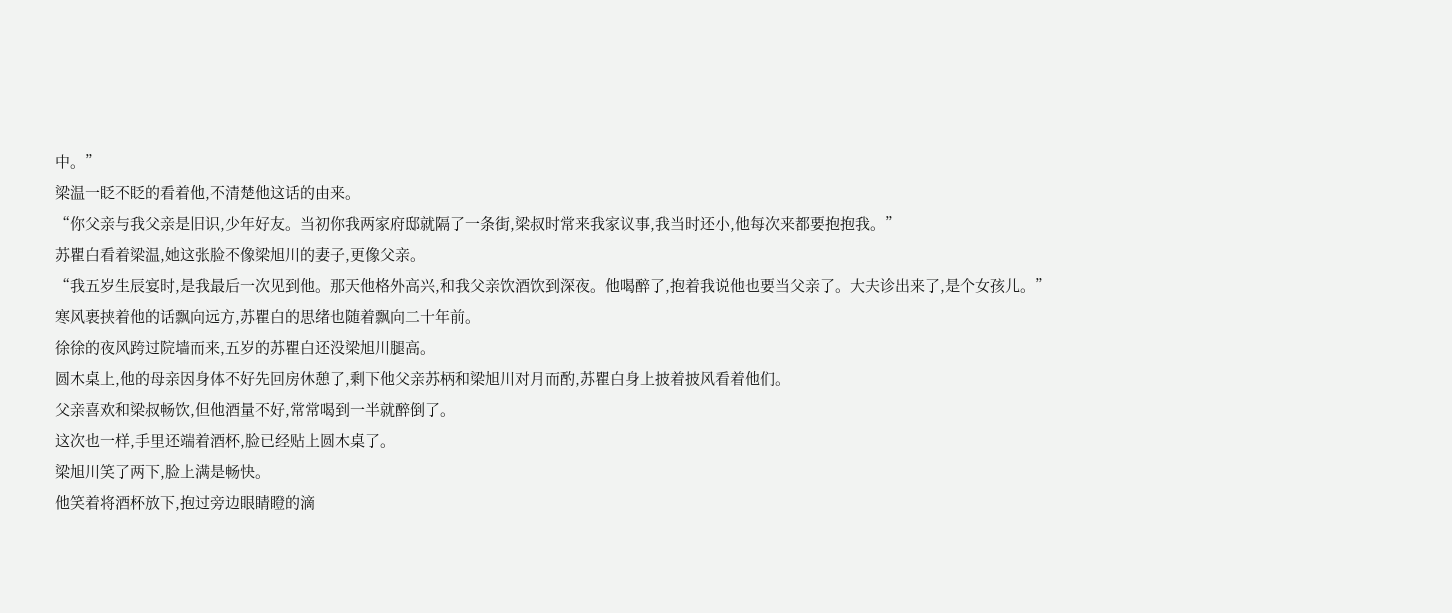中。”
梁温一眨不眨的看着他,不清楚他这话的由来。
“你父亲与我父亲是旧识,少年好友。当初你我两家府邸就隔了一条街,梁叔时常来我家议事,我当时还小,他每次来都要抱抱我。”
苏瞿白看着梁温,她这张脸不像梁旭川的妻子,更像父亲。
“我五岁生辰宴时,是我最后一次见到他。那天他格外高兴,和我父亲饮酒饮到深夜。他喝醉了,抱着我说他也要当父亲了。大夫诊出来了,是个女孩儿。”
寒风裹挟着他的话飘向远方,苏瞿白的思绪也随着飘向二十年前。
徐徐的夜风跨过院墙而来,五岁的苏瞿白还没梁旭川腿高。
圆木桌上,他的母亲因身体不好先回房休憩了,剩下他父亲苏柄和梁旭川对月而酌,苏瞿白身上披着披风看着他们。
父亲喜欢和梁叔畅饮,但他酒量不好,常常喝到一半就醉倒了。
这次也一样,手里还端着酒杯,脸已经贴上圆木桌了。
梁旭川笑了两下,脸上满是畅快。
他笑着将酒杯放下,抱过旁边眼睛瞪的滴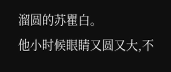溜圆的苏瞿白。
他小时候眼睛又圆又大,不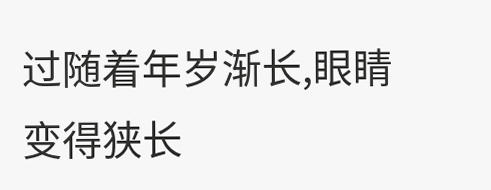过随着年岁渐长,眼睛变得狭长